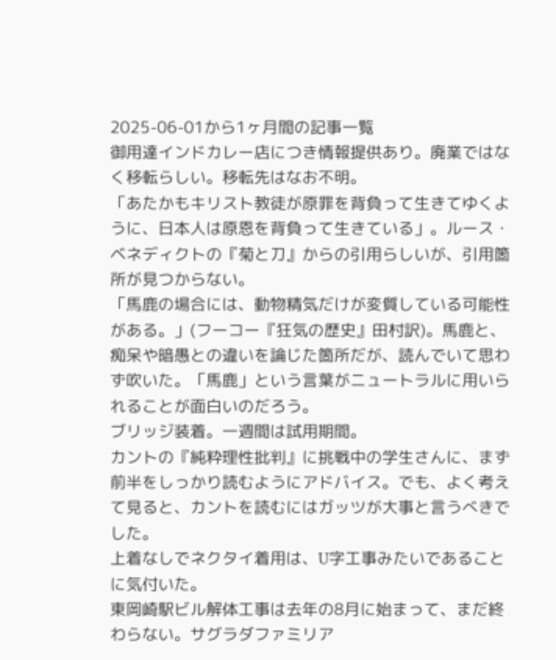2025-06-01から1ヶ月間の記事一覧
御用達インドカレー店につき情報提供あり。廃業ではなく移転らしい。移転先はなお不明。
「あたかもキリスト教徒が原罪を背負って生きてゆくように、日本人は原恩を背負って生きている」。ルース・ベネディクトの『菊と刀』からの引用らしいが、引用箇所が見つからない。
「馬鹿の場合には、動物精気だけが変質している可能性がある。」(フーコー『狂気の歴史』田村訳)。馬鹿と、痴呆や暗愚との違いを論じた箇所だが、読んでいて思わず吹いた。「馬鹿」という言葉がニュートラルに用いられることが面白いのだろう。
ブリッジ装着。一週間は試用期間。
カントの『純粋理性批判』に挑戦中の学生さんに、まず前半をしっかり読むようにアドバイス。でも、よく考えて見ると、カントを読むにはガッツが大事と言うべきでした。
上着なしでネクタイ着用は、U字工事みたいであることに気付いた。
東岡崎駅ビル解体工事は去年の8月に始まって、まだ終わらない。サグラダファミリア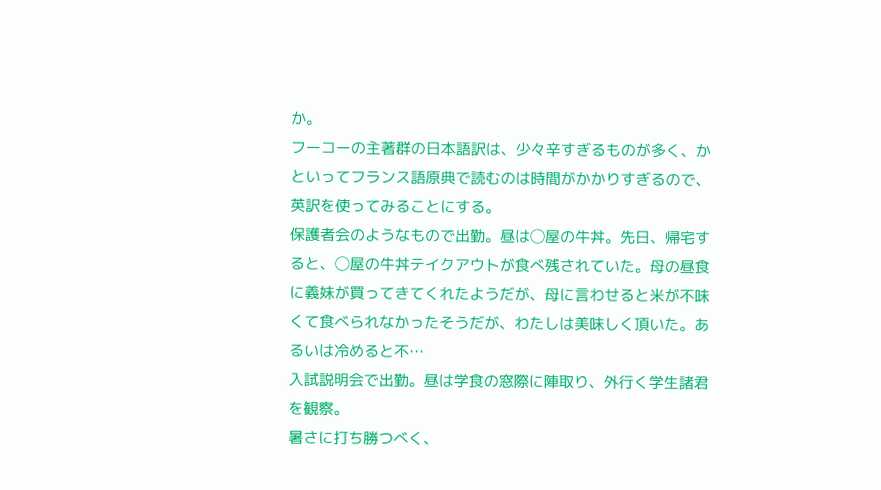か。
フーコーの主著群の日本語訳は、少々辛すぎるものが多く、かといってフランス語原典で読むのは時間がかかりすぎるので、英訳を使ってみることにする。
保護者会のようなもので出勤。昼は◯屋の牛丼。先日、帰宅すると、◯屋の牛丼テイクアウトが食べ残されていた。母の昼食に義妹が買ってきてくれたようだが、母に言わせると米が不味くて食べられなかったそうだが、わたしは美味しく頂いた。あるいは冷めると不…
入試説明会で出勤。昼は学食の窓際に陣取り、外行く学生諸君を観察。
暑さに打ち勝つべく、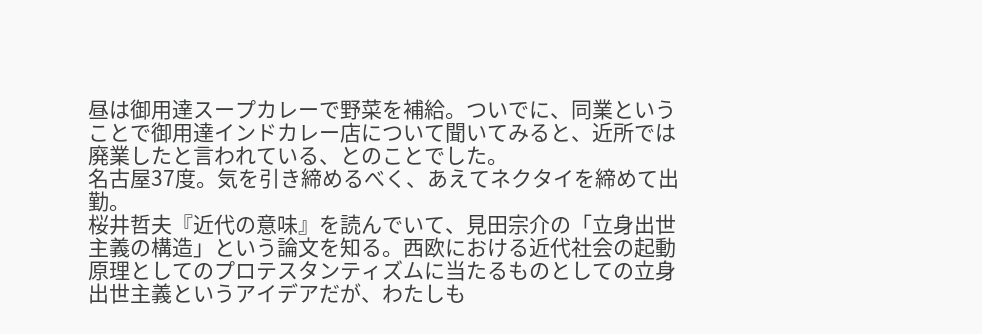昼は御用達スープカレーで野菜を補給。ついでに、同業ということで御用達インドカレー店について聞いてみると、近所では廃業したと言われている、とのことでした。
名古屋37度。気を引き締めるべく、あえてネクタイを締めて出勤。
桜井哲夫『近代の意味』を読んでいて、見田宗介の「立身出世主義の構造」という論文を知る。西欧における近代社会の起動原理としてのプロテスタンティズムに当たるものとしての立身出世主義というアイデアだが、わたしも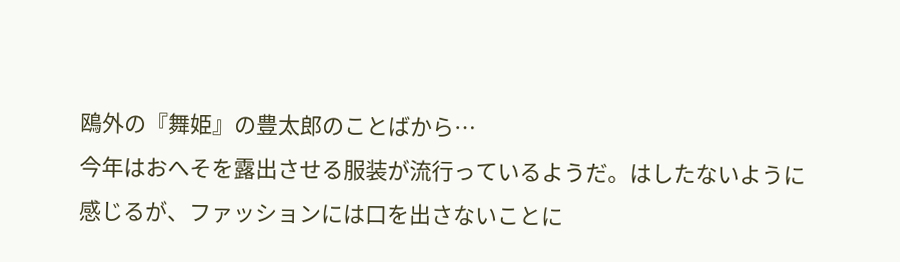鴎外の『舞姫』の豊太郎のことばから…
今年はおへそを露出させる服装が流行っているようだ。はしたないように感じるが、ファッションには口を出さないことに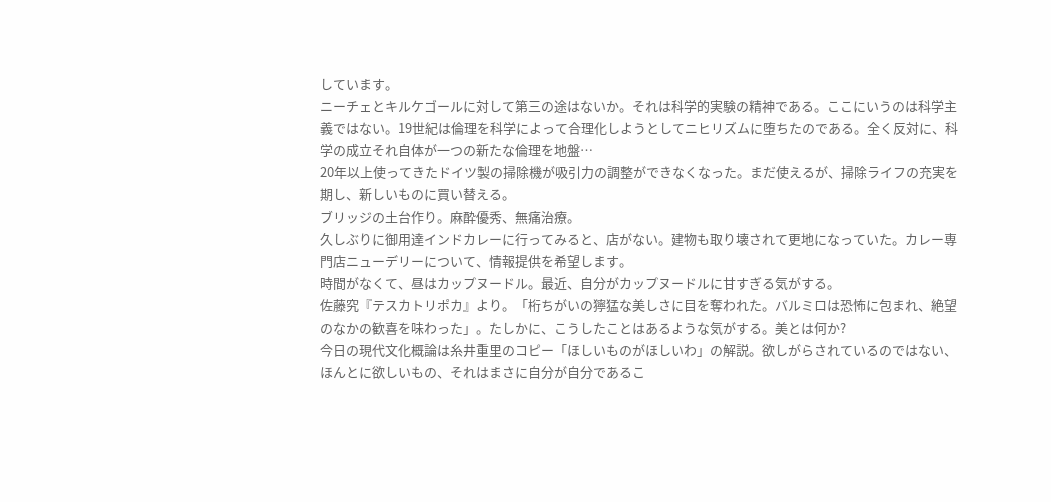しています。
ニーチェとキルケゴールに対して第三の途はないか。それは科学的実験の精神である。ここにいうのは科学主義ではない。19世紀は倫理を科学によって合理化しようとしてニヒリズムに堕ちたのである。全く反対に、科学の成立それ自体が一つの新たな倫理を地盤…
20年以上使ってきたドイツ製の掃除機が吸引力の調整ができなくなった。まだ使えるが、掃除ライフの充実を期し、新しいものに買い替える。
ブリッジの土台作り。麻酔優秀、無痛治療。
久しぶりに御用達インドカレーに行ってみると、店がない。建物も取り壊されて更地になっていた。カレー専門店ニューデリーについて、情報提供を希望します。
時間がなくて、昼はカップヌードル。最近、自分がカップヌードルに甘すぎる気がする。
佐藤究『テスカトリポカ』より。「桁ちがいの獰猛な美しさに目を奪われた。バルミロは恐怖に包まれ、絶望のなかの歓喜を味わった」。たしかに、こうしたことはあるような気がする。美とは何か?
今日の現代文化概論は糸井重里のコピー「ほしいものがほしいわ」の解説。欲しがらされているのではない、ほんとに欲しいもの、それはまさに自分が自分であるこ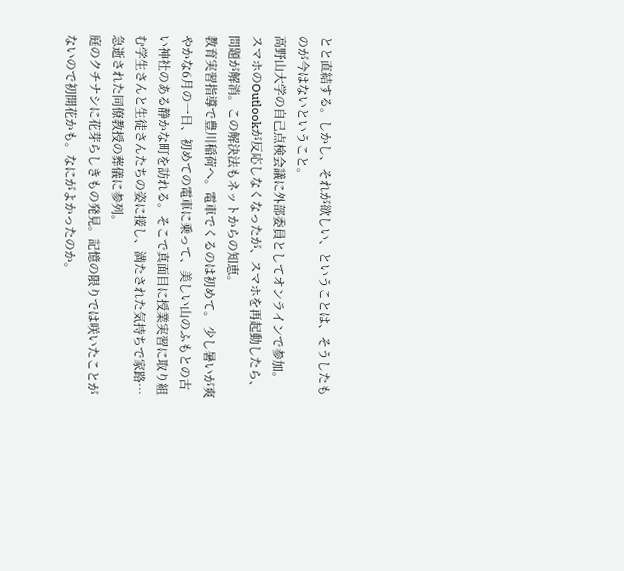とと直結する。しかし、それが欲しい、ということは、そうしたものが今はないということ。
高野山大学の自己点検会議に外部委員としてオンラインで参加。
スマホのOutlookが反応しなくなったが、スマホを再起動したら、問題が解消。この解決法もネットからの知恵。
教育実習指導で豊川稲荷へ。電車でくるのは初めて。 少し暑いが爽やかな6月の一日、初めての電車に乗って、美しい山のふもとの古い神社のある静かな町を訪れる。そこで真面目に授業実習に取り組む学生さんと生徒さんたちの姿に接し、満たされた気持ちで家路…
急逝された同僚教授の葬儀に参列。
庭のクチナシに花芽らしきもの発見。記憶の限りでは咲いたことがないので初開花かも。なにがよかったのか。